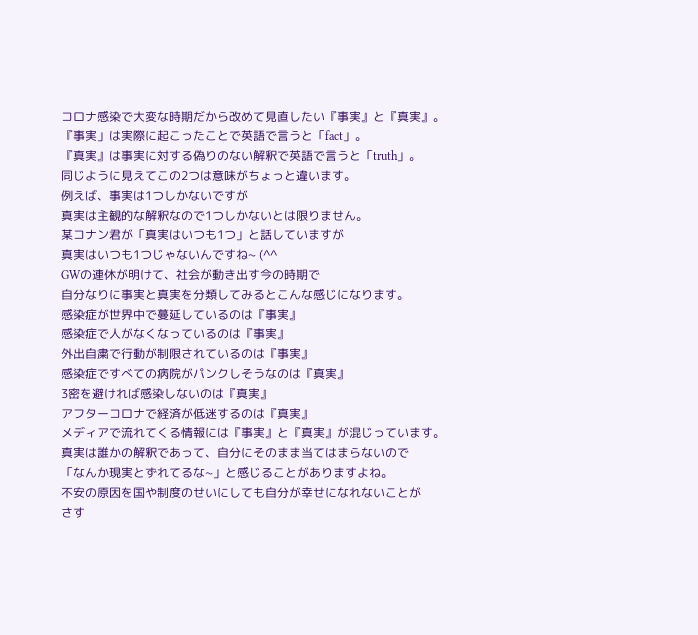コロナ感染で大変な時期だから改めて見直したい『事実』と『真実』。
『事実」は実際に起こったことで英語で言うと「fact」。
『真実』は事実に対する偽りのない解釈で英語で言うと「truth」。
同じように見えてこの2つは意味がちょっと違います。
例えば、事実は1つしかないですが
真実は主観的な解釈なので1つしかないとは限りません。
某コナン君が「真実はいつも1つ」と話していますが
真実はいつも1つじゃないんですね~ (^^
GWの連休が明けて、社会が動き出す今の時期で
自分なりに事実と真実を分類してみるとこんな感じになります。
感染症が世界中で蔓延しているのは『事実』
感染症で人がなくなっているのは『事実』
外出自粛で行動が制限されているのは『事実』
感染症ですべての病院がパンクしそうなのは『真実』
3密を避ければ感染しないのは『真実』
アフターコロナで経済が低迷するのは『真実』
メディアで流れてくる情報には『事実』と『真実』が混じっています。
真実は誰かの解釈であって、自分にそのまま当てはまらないので
「なんか現実とずれてるな~」と感じることがありますよね。
不安の原因を国や制度のせいにしても自分が幸せになれないことが
さす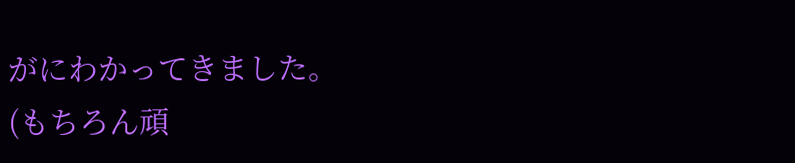がにわかってきました。
(もちろん頑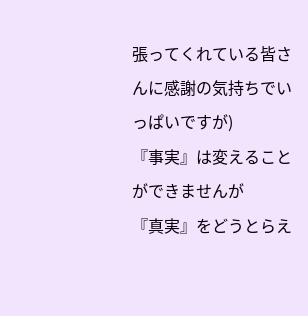張ってくれている皆さんに感謝の気持ちでいっぱいですが)
『事実』は変えることができませんが
『真実』をどうとらえ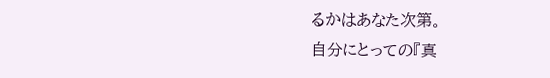るかはあなた次第。
自分にとっての『真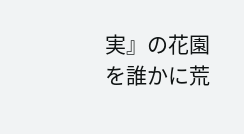実』の花園を誰かに荒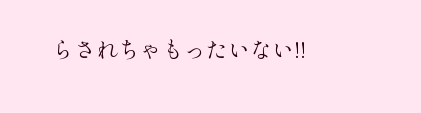らされちゃもったいない!!